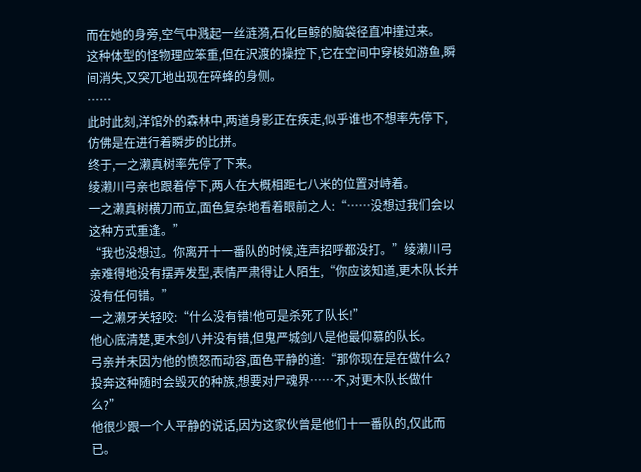而在她的身旁,空气中溅起一丝涟漪,石化巨鲸的脑袋径直冲撞过来。
这种体型的怪物理应笨重,但在沢渡的操控下,它在空间中穿梭如游鱼,瞬间消失,又突兀地出现在碎蜂的身侧。
……
此时此刻,洋馆外的森林中,两道身影正在疾走,似乎谁也不想率先停下,仿佛是在进行着瞬步的比拼。
终于,一之濑真树率先停了下来。
绫濑川弓亲也跟着停下,两人在大概相距七八米的位置对峙着。
一之濑真树横刀而立,面色复杂地看着眼前之人:“……没想过我们会以这种方式重逢。”
“我也没想过。你离开十一番队的时候,连声招呼都没打。”绫濑川弓亲难得地没有摆弄发型,表情严肃得让人陌生,“你应该知道,更木队长并没有任何错。”
一之濑牙关轻咬:“什么没有错!他可是杀死了队长!”
他心底清楚,更木剑八并没有错,但鬼严城剑八是他最仰慕的队长。
弓亲并未因为他的愤怒而动容,面色平静的道:“那你现在是在做什么?投奔这种随时会毁灭的种族,想要对尸魂界……不,对更木队长做什么?”
他很少跟一个人平静的说话,因为这家伙曾是他们十一番队的,仅此而已。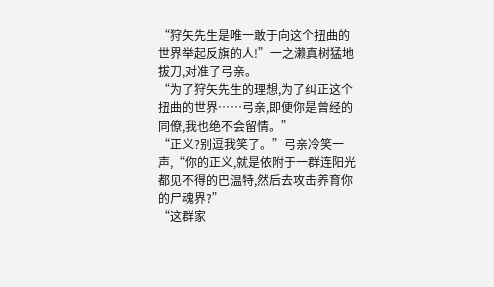“狩矢先生是唯一敢于向这个扭曲的世界举起反旗的人!”一之濑真树猛地拔刀,对准了弓亲。
“为了狩矢先生的理想,为了纠正这个扭曲的世界……弓亲,即便你是曾经的同僚,我也绝不会留情。”
“正义?别逗我笑了。”弓亲冷笑一声,“你的正义,就是依附于一群连阳光都见不得的巴温特,然后去攻击养育你的尸魂界?”
“这群家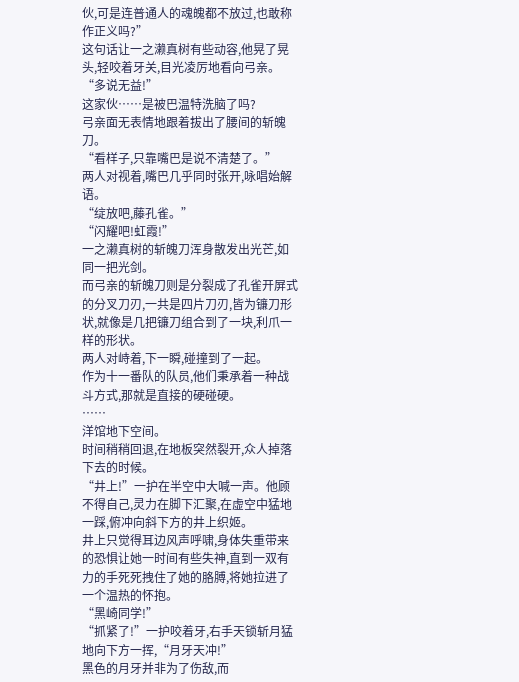伙,可是连普通人的魂魄都不放过,也敢称作正义吗?”
这句话让一之濑真树有些动容,他晃了晃头,轻咬着牙关,目光凌厉地看向弓亲。
“多说无益!”
这家伙……是被巴温特洗脑了吗?
弓亲面无表情地跟着拔出了腰间的斩魄刀。
“看样子,只靠嘴巴是说不清楚了。”
两人对视着,嘴巴几乎同时张开,咏唱始解语。
“绽放吧,藤孔雀。”
“闪耀吧!虹霞!”
一之濑真树的斩魄刀浑身散发出光芒,如同一把光剑。
而弓亲的斩魄刀则是分裂成了孔雀开屏式的分叉刀刃,一共是四片刀刃,皆为镰刀形状,就像是几把镰刀组合到了一块,利爪一样的形状。
两人对峙着,下一瞬,碰撞到了一起。
作为十一番队的队员,他们秉承着一种战斗方式,那就是直接的硬碰硬。
……
洋馆地下空间。
时间稍稍回退,在地板突然裂开,众人掉落下去的时候。
“井上!”一护在半空中大喊一声。他顾不得自己,灵力在脚下汇聚,在虚空中猛地一踩,俯冲向斜下方的井上织姬。
井上只觉得耳边风声呼啸,身体失重带来的恐惧让她一时间有些失神,直到一双有力的手死死拽住了她的胳膊,将她拉进了一个温热的怀抱。
“黑崎同学!”
“抓紧了!”一护咬着牙,右手天锁斩月猛地向下方一挥,“月牙天冲!”
黑色的月牙并非为了伤敌,而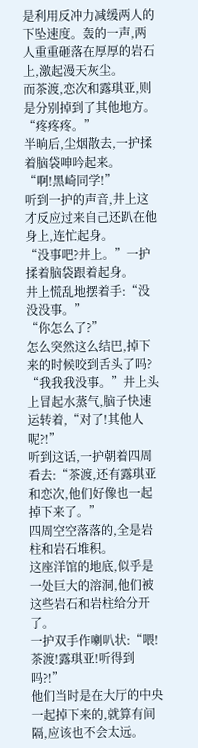是利用反冲力减缓两人的下坠速度。轰的一声,两人重重砸落在厚厚的岩石上,激起漫天灰尘。
而茶渡,恋次和露琪亚,则是分别掉到了其他地方。
“疼疼疼。”
半晌后,尘烟散去,一护揉着脑袋呻吟起来。
“啊!黑崎同学!”
听到一护的声音,井上这才反应过来自己还趴在他身上,连忙起身。
“没事吧?井上。”一护揉着脑袋跟着起身。
井上慌乱地摆着手:“没没没事。”
“你怎么了?”
怎么突然这么结巴,掉下来的时候咬到舌头了吗?
“我我我没事。”井上头上冒起水蒸气,脑子快速运转着,“对了!其他人呢?!”
听到这话,一护朝着四周看去:“茶渡,还有露琪亚和恋次,他们好像也一起掉下来了。”
四周空空落落的,全是岩柱和岩石堆积。
这座洋馆的地底,似乎是一处巨大的溶洞,他们被这些岩石和岩柱给分开了。
一护双手作喇叭状:“喂!茶渡!露琪亚!听得到吗?!”
他们当时是在大厅的中央一起掉下来的,就算有间隔,应该也不会太远。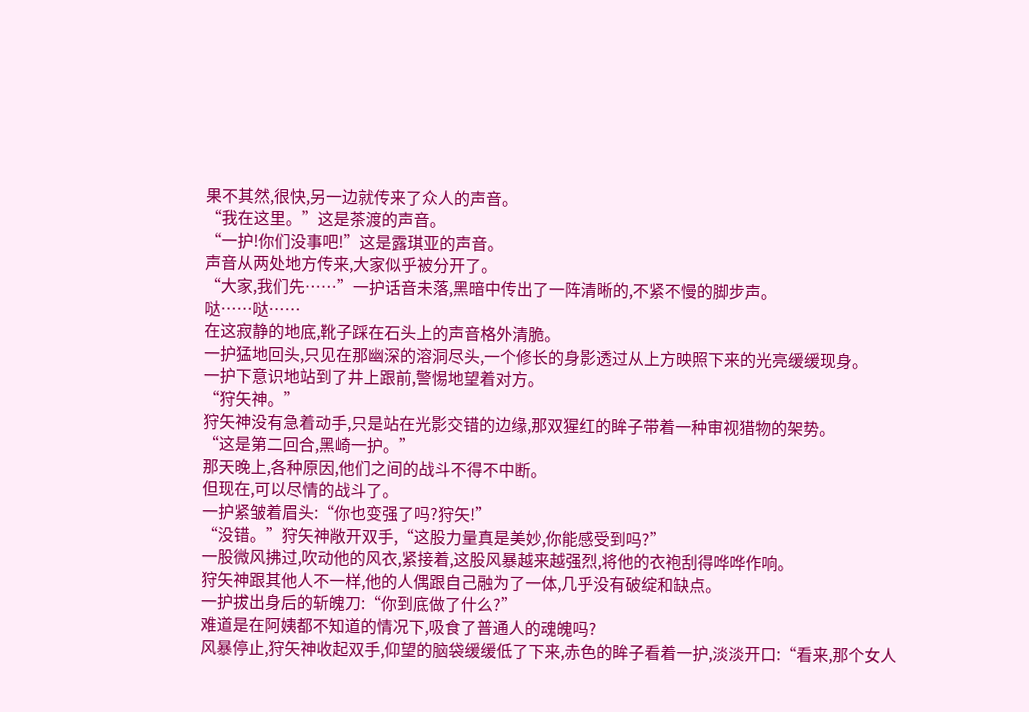果不其然,很快,另一边就传来了众人的声音。
“我在这里。”这是茶渡的声音。
“一护!你们没事吧!”这是露琪亚的声音。
声音从两处地方传来,大家似乎被分开了。
“大家,我们先……”一护话音未落,黑暗中传出了一阵清晰的,不紧不慢的脚步声。
哒……哒……
在这寂静的地底,靴子踩在石头上的声音格外清脆。
一护猛地回头,只见在那幽深的溶洞尽头,一个修长的身影透过从上方映照下来的光亮缓缓现身。
一护下意识地站到了井上跟前,警惕地望着对方。
“狩矢神。”
狩矢神没有急着动手,只是站在光影交错的边缘,那双猩红的眸子带着一种审视猎物的架势。
“这是第二回合,黑崎一护。”
那天晚上,各种原因,他们之间的战斗不得不中断。
但现在,可以尽情的战斗了。
一护紧皱着眉头:“你也变强了吗?狩矢!”
“没错。”狩矢神敞开双手,“这股力量真是美妙,你能感受到吗?”
一股微风拂过,吹动他的风衣,紧接着,这股风暴越来越强烈,将他的衣袍刮得哗哗作响。
狩矢神跟其他人不一样,他的人偶跟自己融为了一体,几乎没有破绽和缺点。
一护拔出身后的斩魄刀:“你到底做了什么?”
难道是在阿姨都不知道的情况下,吸食了普通人的魂魄吗?
风暴停止,狩矢神收起双手,仰望的脑袋缓缓低了下来,赤色的眸子看着一护,淡淡开口:“看来,那个女人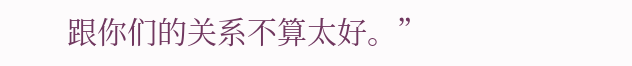跟你们的关系不算太好。”